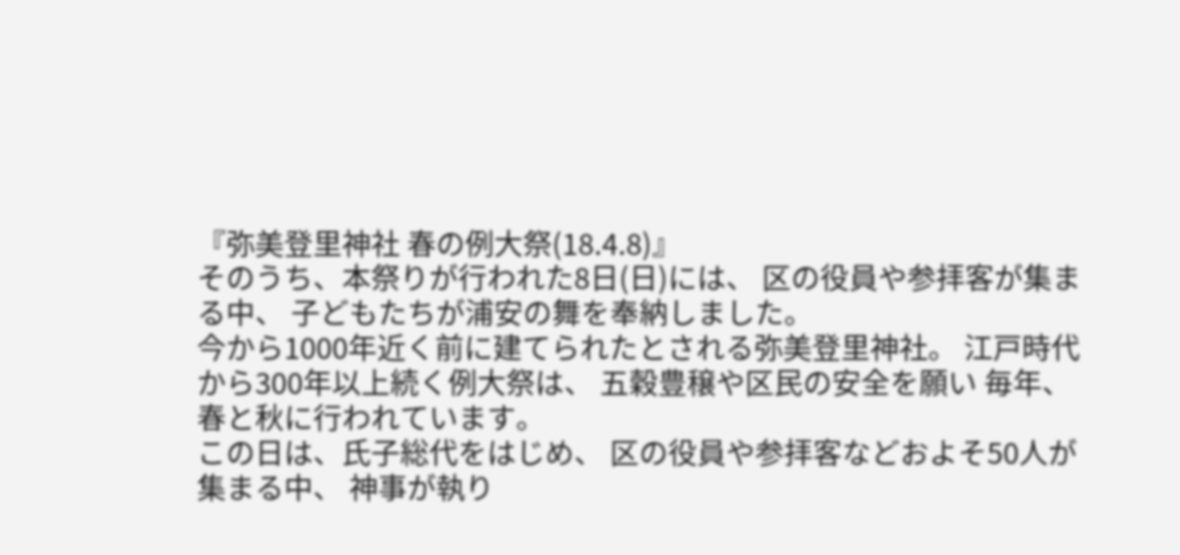『弥美登里神社 春の例大祭(18.4.8)』
そのうち、本祭りが行われた8日(日)には、 区の役員や参拝客が集まる中、 子どもたちが浦安の舞を奉納しました。
今から1000年近く前に建てられたとされる弥美登里神社。 江戸時代から300年以上続く例大祭は、 五穀豊穣や区民の安全を願い 毎年、春と秋に行われています。
この日は、氏子総代をはじめ、 区の役員や参拝客などおよそ50人が集まる中、 神事が執り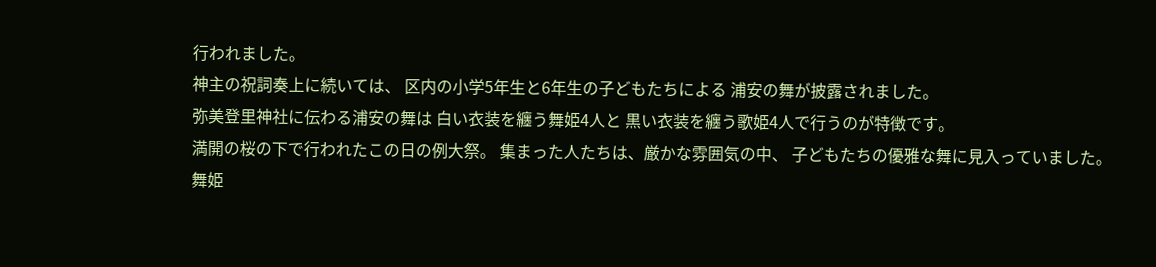行われました。
神主の祝詞奏上に続いては、 区内の小学5年生と6年生の子どもたちによる 浦安の舞が披露されました。
弥美登里神社に伝わる浦安の舞は 白い衣装を纏う舞姫4人と 黒い衣装を纏う歌姫4人で行うのが特徴です。
満開の桜の下で行われたこの日の例大祭。 集まった人たちは、厳かな雰囲気の中、 子どもたちの優雅な舞に見入っていました。
舞姫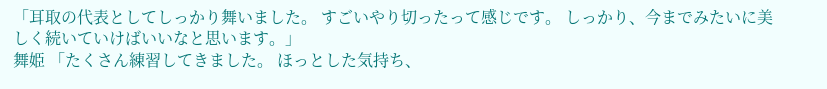「耳取の代表としてしっかり舞いました。 すごいやり切ったって感じです。 しっかり、今までみたいに美しく続いていけばいいなと思います。」
舞姫 「たくさん練習してきました。 ほっとした気持ち、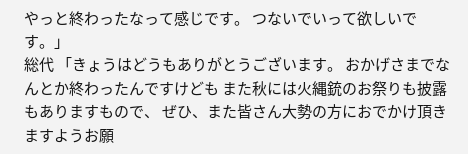やっと終わったなって感じです。 つないでいって欲しいです。」
総代 「きょうはどうもありがとうございます。 おかげさまでなんとか終わったんですけども また秋には火縄銃のお祭りも披露もありますもので、 ぜひ、また皆さん大勢の方におでかけ頂きますようお願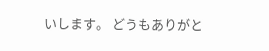いします。 どうもありがと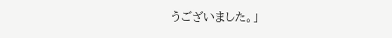うございました。」